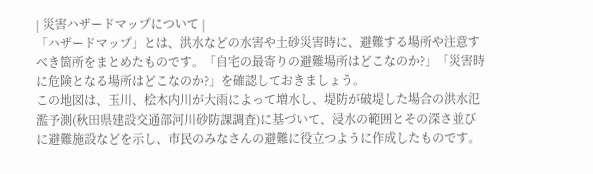| 災害ハザードマップについて |
「ハザードマップ」とは、洪水などの水害や土砂災害時に、避難する場所や注意すべき箇所をまとめたものです。「自宅の最寄りの避難場所はどこなのか?」「災害時に危険となる場所はどこなのか?」を確認しておきましょう。
この地図は、玉川、桧木内川が大雨によって増水し、堤防が破堤した場合の洪水氾濫予測(秋田県建設交通部河川砂防課調査)に基づいて、浸水の範囲とその深さ並びに避難施設などを示し、市民のみなさんの避難に役立つように作成したものです。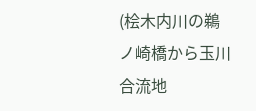(桧木内川の鵜ノ崎橋から玉川合流地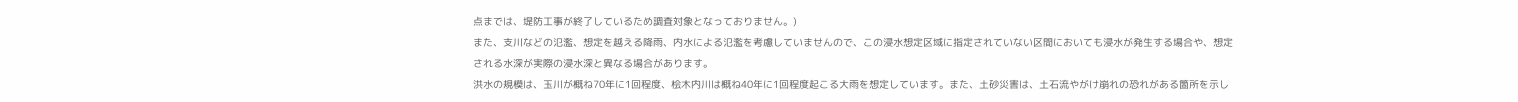点までは、堤防工事が終了しているため調査対象となっておりません。)
また、支川などの氾濫、想定を越える降雨、内水による氾濫を考慮していませんので、この浸水想定区域に指定されていない区間においても浸水が発生する場合や、想定される水深が実際の浸水深と異なる場合があります。
洪水の規模は、玉川が概ね70年に1回程度、桧木内川は概ね40年に1回程度起こる大雨を想定しています。また、土砂災害は、土石流やがけ崩れの恐れがある箇所を示し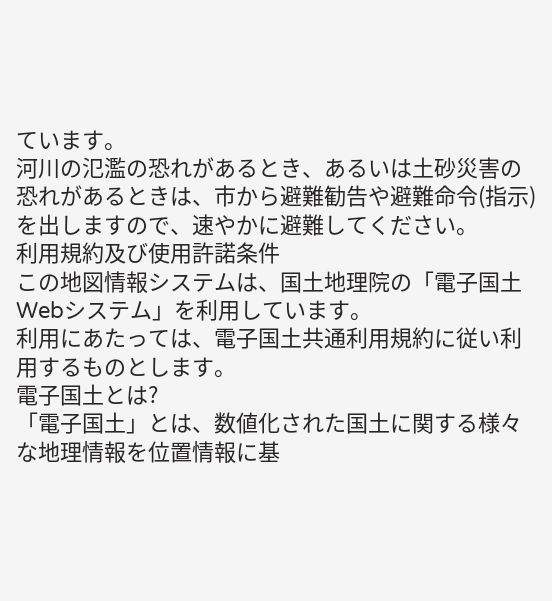ています。
河川の氾濫の恐れがあるとき、あるいは土砂災害の恐れがあるときは、市から避難勧告や避難命令(指示)を出しますので、速やかに避難してください。
利用規約及び使用許諾条件
この地図情報システムは、国土地理院の「電子国土Webシステム」を利用しています。
利用にあたっては、電子国土共通利用規約に従い利用するものとします。
電子国土とは?
「電子国土」とは、数値化された国土に関する様々な地理情報を位置情報に基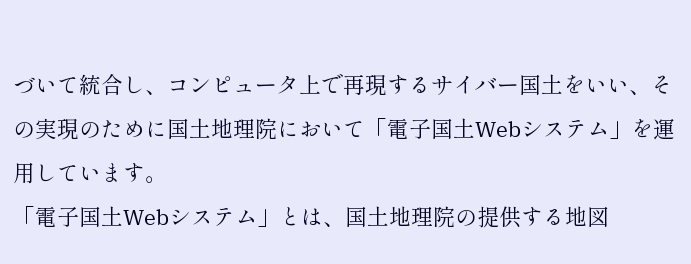づいて統合し、コンピュータ上で再現するサイバー国土をいい、その実現のために国土地理院において「電子国土Webシステム」を運用しています。
「電子国土Webシステム」とは、国土地理院の提供する地図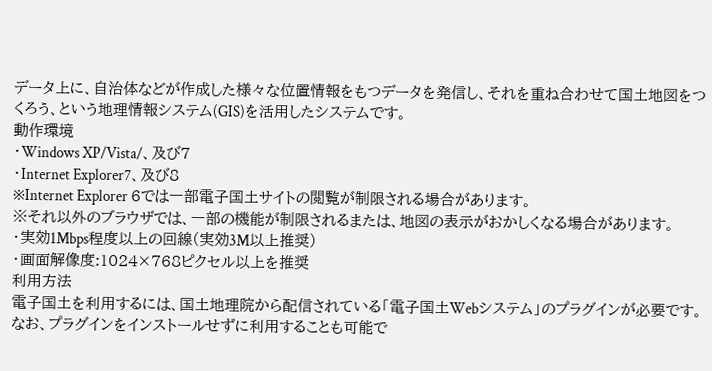データ上に、自治体などが作成した様々な位置情報をもつデータを発信し、それを重ね合わせて国土地図をつくろう、という地理情報システム(GIS)を活用したシステムです。
動作環境
・Windows XP/Vista/、及び7
・Internet Explorer7、及び8
※Internet Explorer 6では一部電子国土サイトの閲覧が制限される場合があります。
※それ以外のブラウザでは、一部の機能が制限されるまたは、地図の表示がおかしくなる場合があります。
・実効1Mbps程度以上の回線(実効3M以上推奨)
・画面解像度:1024×768ピクセル以上を推奨
利用方法
電子国土を利用するには、国土地理院から配信されている「電子国土Webシステム」のプラグインが必要です。
なお、プラグインをインストールせずに利用することも可能で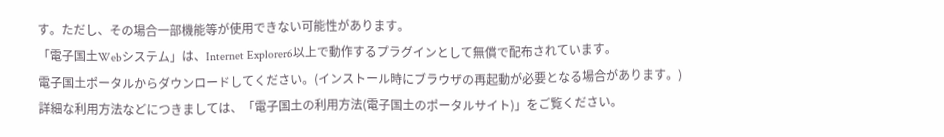す。ただし、その場合一部機能等が使用できない可能性があります。
「電子国土Webシステム」は、Internet Explorer6以上で動作するプラグインとして無償で配布されています。
電子国土ポータルからダウンロードしてください。(インストール時にブラウザの再起動が必要となる場合があります。)
詳細な利用方法などにつきましては、「電子国土の利用方法(電子国土のポータルサイト)」をご覧ください。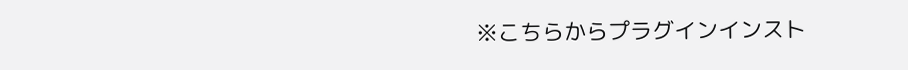※こちらからプラグインインスト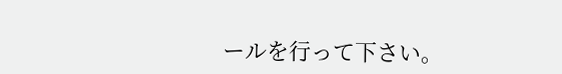ールを行って下さい。